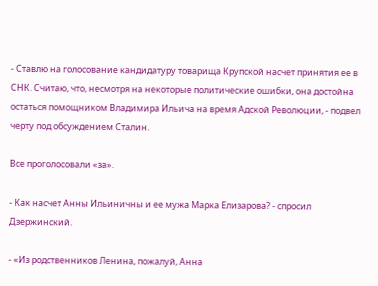- Ставлю на голосование кандидатуру товарища Крупской насчет принятия ее в СНК. Считаю, что, несмотря на некоторые политические ошибки, она достойна остаться помощником Владимира Ильича на время Адской Революции, - подвел черту под обсуждением Сталин.

Все проголосовали «за».

- Как насчет Анны Ильиничны и ее мужа Марка Елизарова? - спросил Дзержинский.

- «Из родственников Ленина, пожалуй, Анна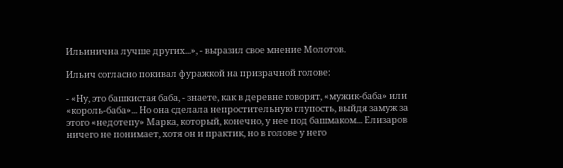Ильинична лучше других...», - выразил свое мнение Молотов.

Ильич согласно покивал фуражкой на призрачной голове:

- «Ну, это башкистая баба, - знаете, как в деревне говорят, «мужик-баба» или «король-баба»... Но она сделала непростительную глупость, выйдя замуж за этого «недотепу» Марка, который, конечно, у нее под башмаком... Елизаров ничего не понимает, хотя он и практик, но в голове у него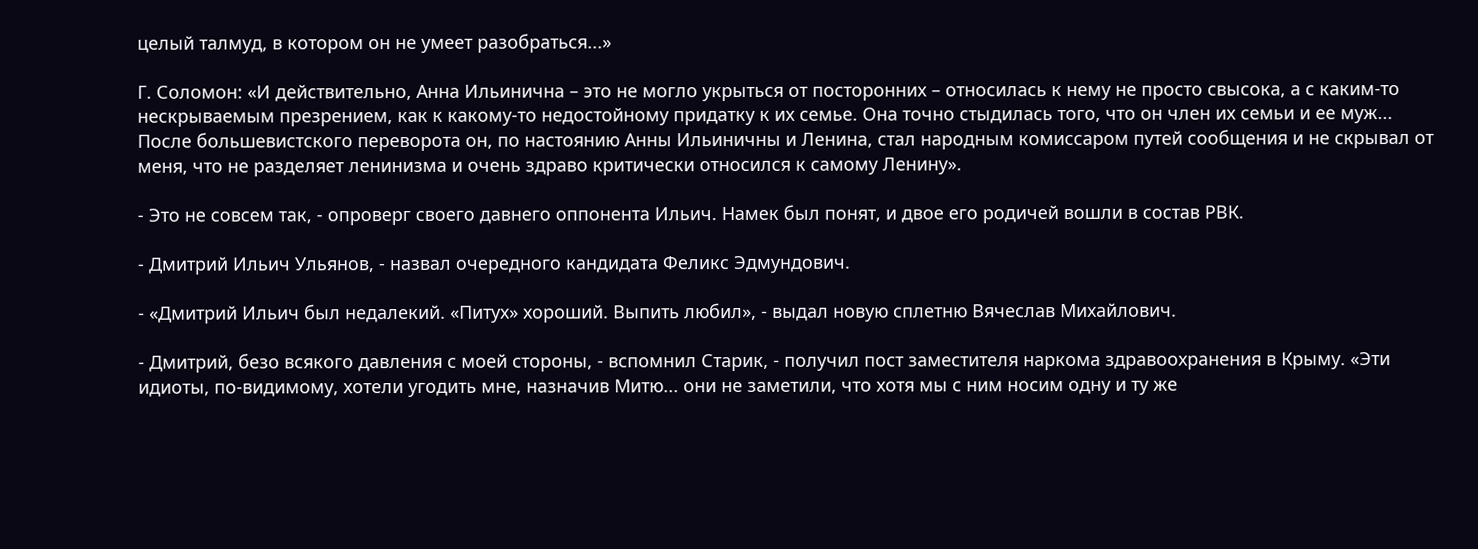целый талмуд, в котором он не умеет разобраться...»

Г. Соломон: «И действительно, Анна Ильинична – это не могло укрыться от посторонних – относилась к нему не просто свысока, а с каким-то нескрываемым презрением, как к какому-то недостойному придатку к их семье. Она точно стыдилась того, что он член их семьи и ее муж... После большевистского переворота он, по настоянию Анны Ильиничны и Ленина, стал народным комиссаром путей сообщения и не скрывал от меня, что не разделяет ленинизма и очень здраво критически относился к самому Ленину».

- Это не совсем так, - опроверг своего давнего оппонента Ильич. Намек был понят, и двое его родичей вошли в состав РВК.

- Дмитрий Ильич Ульянов, - назвал очередного кандидата Феликс Эдмундович.

- «Дмитрий Ильич был недалекий. «Питух» хороший. Выпить любил», - выдал новую сплетню Вячеслав Михайлович.

- Дмитрий, безо всякого давления с моей стороны, - вспомнил Старик, - получил пост заместителя наркома здравоохранения в Крыму. «Эти идиоты, по-видимому, хотели угодить мне, назначив Митю... они не заметили, что хотя мы с ним носим одну и ту же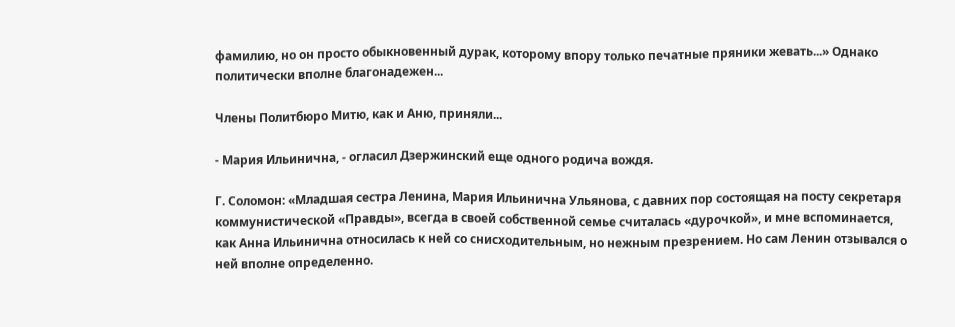фамилию, но он просто обыкновенный дурак, которому впору только печатные пряники жевать...» Однако политически вполне благонадежен...

Члены Политбюро Митю, как и Аню, приняли...

- Мария Ильинична, - огласил Дзержинский еще одного родича вождя.

Г. Соломон: «Младшая сестра Ленина, Мария Ильинична Ульянова, с давних пор состоящая на посту секретаря коммунистической «Правды», всегда в своей собственной семье считалась «дурочкой», и мне вспоминается, как Анна Ильинична относилась к ней со снисходительным, но нежным презрением. Но сам Ленин отзывался о ней вполне определенно.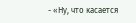- «Ну, что касается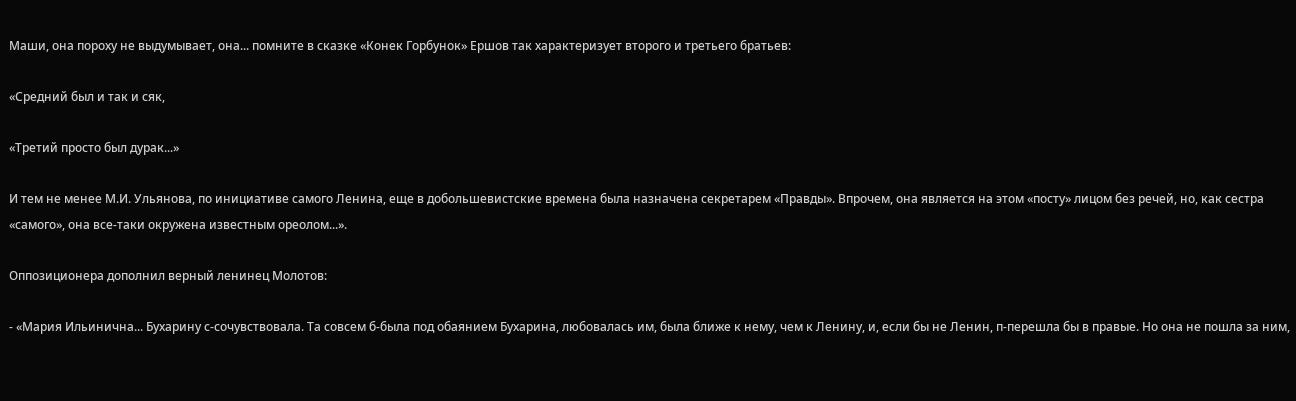Маши, она пороху не выдумывает, она... помните в сказке «Конек Горбунок» Ершов так характеризует второго и третьего братьев:

«Средний был и так и сяк,

«Третий просто был дурак...»

И тем не менее М.И. Ульянова, по инициативе самого Ленина, еще в добольшевистские времена была назначена секретарем «Правды». Впрочем, она является на этом «посту» лицом без речей, но, как сестра «самого», она все-таки окружена известным ореолом...».

Оппозиционера дополнил верный ленинец Молотов:

- «Мария Ильинична... Бухарину с-сочувствовала. Та совсем б-была под обаянием Бухарина, любовалась им, была ближе к нему, чем к Ленину, и, если бы не Ленин, п-перешла бы в правые. Но она не пошла за ним,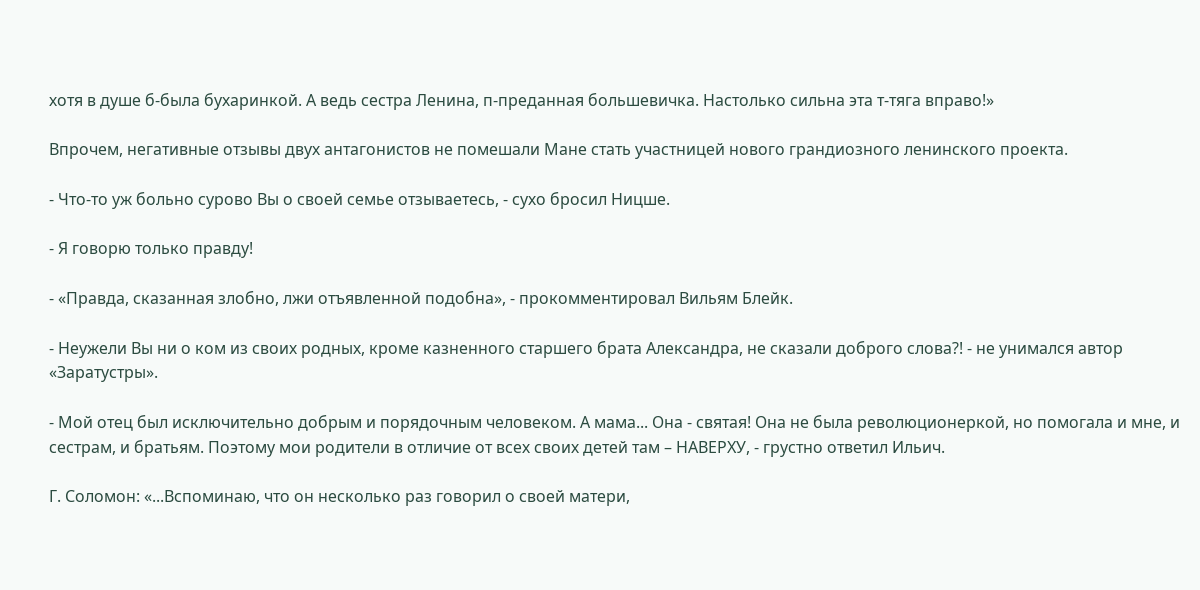хотя в душе б-была бухаринкой. А ведь сестра Ленина, п-преданная большевичка. Настолько сильна эта т-тяга вправо!»

Впрочем, негативные отзывы двух антагонистов не помешали Мане стать участницей нового грандиозного ленинского проекта.

- Что-то уж больно сурово Вы о своей семье отзываетесь, - сухо бросил Ницше.

- Я говорю только правду!

- «Правда, сказанная злобно, лжи отъявленной подобна», - прокомментировал Вильям Блейк.

- Неужели Вы ни о ком из своих родных, кроме казненного старшего брата Александра, не сказали доброго слова?! - не унимался автор «Заратустры».

- Мой отец был исключительно добрым и порядочным человеком. А мама... Она - святая! Она не была революционеркой, но помогала и мне, и сестрам, и братьям. Поэтому мои родители в отличие от всех своих детей там – НАВЕРХУ, - грустно ответил Ильич.

Г. Соломон: «...Вспоминаю, что он несколько раз говорил о своей матери,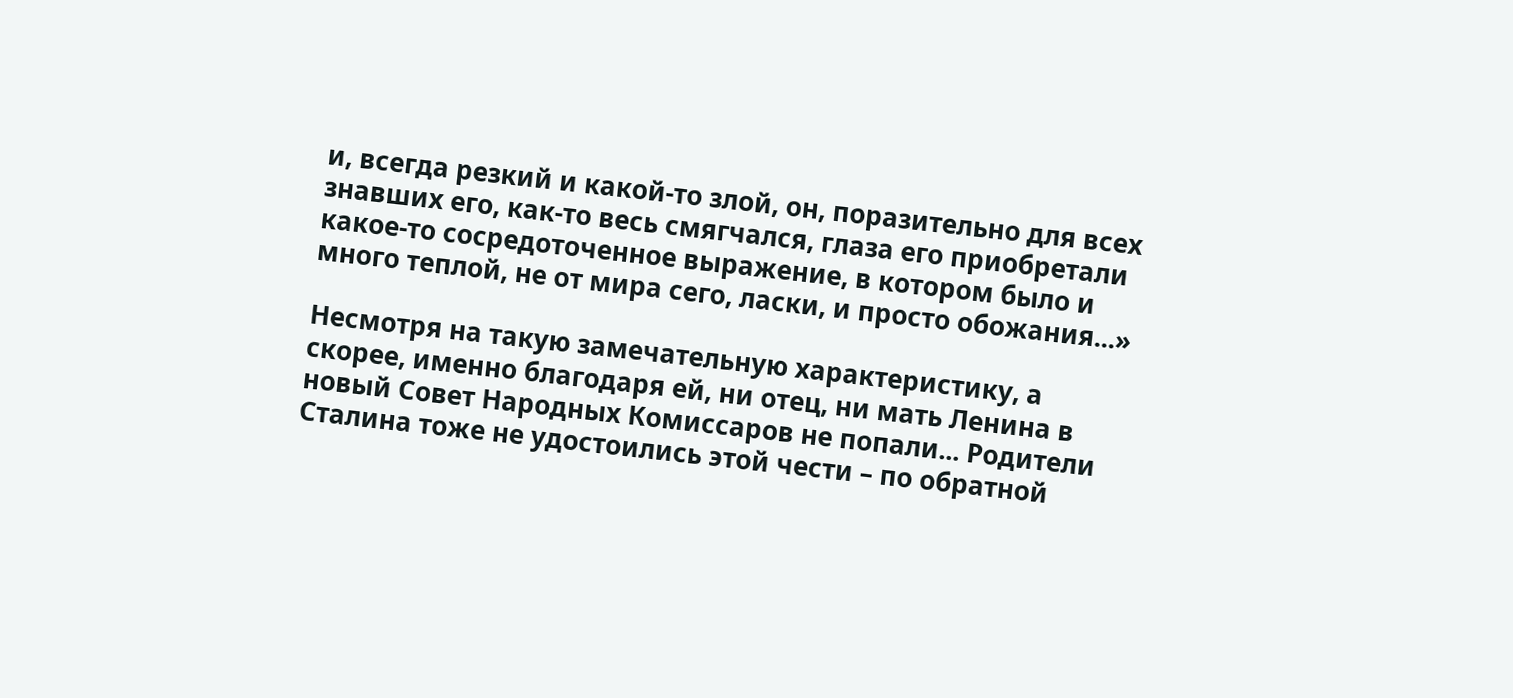и, всегда резкий и какой-то злой, он, поразительно для всех знавших его, как-то весь смягчался, глаза его приобретали какое-то сосредоточенное выражение, в котором было и много теплой, не от мира сего, ласки, и просто обожания...»

Несмотря на такую замечательную характеристику, а скорее, именно благодаря ей, ни отец, ни мать Ленина в новый Совет Народных Комиссаров не попали... Родители Сталина тоже не удостоились этой чести – по обратной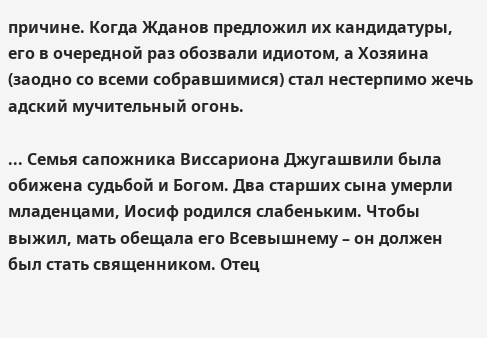причине. Когда Жданов предложил их кандидатуры, его в очередной раз обозвали идиотом, а Хозяина (заодно со всеми собравшимися) стал нестерпимо жечь адский мучительный огонь.

... Семья сапожника Виссариона Джугашвили была обижена судьбой и Богом. Два старших сына умерли младенцами, Иосиф родился слабеньким. Чтобы выжил, мать обещала его Всевышнему – он должен был стать священником. Отец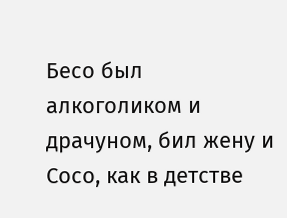Бесо был алкоголиком и драчуном, бил жену и Сосо, как в детстве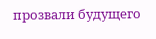прозвали будущего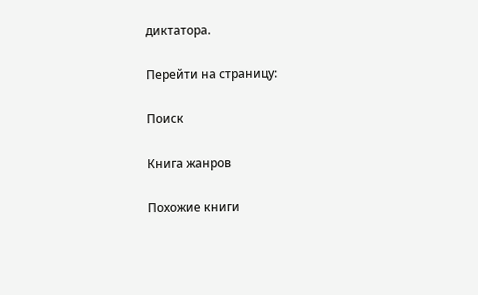диктатора.

Перейти на страницу:

Поиск

Книга жанров

Похожие книги